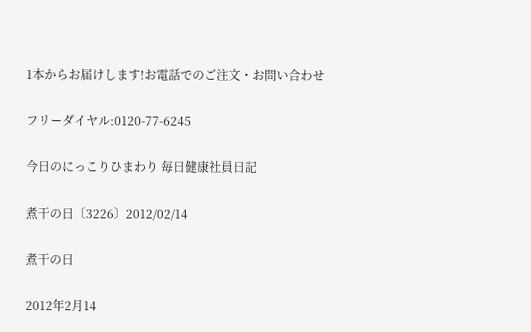1本からお届けします!お電話でのご注文・お問い合わせ

フリーダイヤル:0120-77-6245

今日のにっこりひまわり 毎日健康社員日記

煮干の日〔3226〕2012/02/14

煮干の日

2012年2月14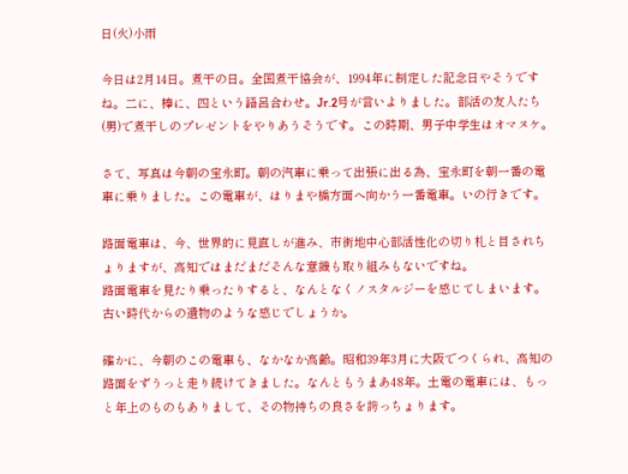日(火)小雨

今日は2月14日。煮干の日。全国煮干協会が、1994年に制定した記念日やそうですね。二に、棒に、四という語呂合わせ。Jr.2号が言いよりました。部活の友人たち(男)で煮干しのプレゼントをやりあうそうです。この時期、男子中学生はオマヌケ。

さて、写真は今朝の宝永町。朝の汽車に乗って出張に出る為、宝永町を朝一番の電車に乗りました。この電車が、はりまや橋方面へ向かう一番電車。いの行きです。

路面電車は、今、世界的に見直しが進み、市街地中心部活性化の切り札と目されちょりますが、高知ではまだまだそんな意識も取り組みもないですね。
路面電車を見たり乗ったりすると、なんとなくノスタルジーを感じてしまいます。古い時代からの遺物のような感じでしょうか。

確かに、今朝のこの電車も、なかなか高齢。昭和39年3月に大阪でつくられ、高知の路面をずうっと走り続けてきました。なんともうまあ48年。土電の電車には、もっと年上のものもありまして、その物持ちの良さを誇っちょります。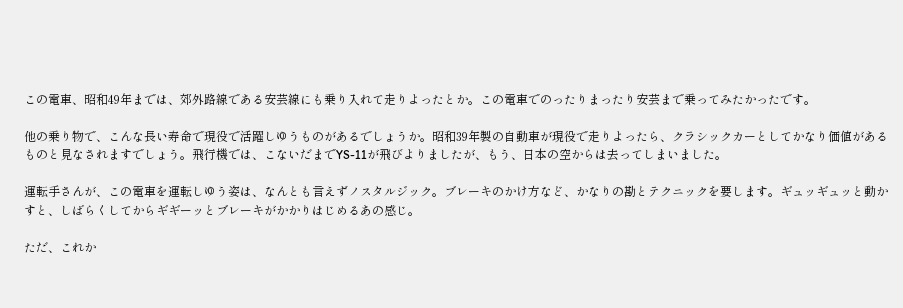この電車、昭和49年までは、郊外路線である安芸線にも乗り入れて走りよったとか。この電車でのったりまったり安芸まで乗ってみたかったです。

他の乗り物で、こんな長い寿命で現役で活躍しゆうものがあるでしょうか。昭和39年製の自動車が現役で走りよったら、クラシックカーとしてかなり価値があるものと見なされますでしょう。飛行機では、こないだまでYS-11が飛びよりましたが、もう、日本の空からは去ってしまいました。

運転手さんが、この電車を運転しゆう姿は、なんとも言えずノスタルジック。ブレーキのかけ方など、かなりの勘とテクニックを要します。ギュッギュッと動かすと、しばらくしてからギギーッとブレーキがかかりはじめるあの感じ。

ただ、これか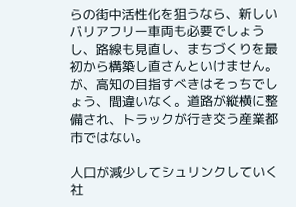らの街中活性化を狙うなら、新しいバリアフリー車両も必要でしょうし、路線も見直し、まちづくりを最初から構築し直さんといけません。が、高知の目指すべきはそっちでしょう、間違いなく。道路が縦横に整備され、トラックが行き交う産業都市ではない。

人口が減少してシュリンクしていく社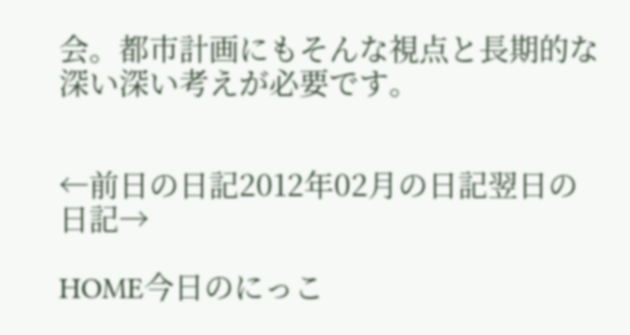会。都市計画にもそんな視点と長期的な深い深い考えが必要です。


←前日の日記2012年02月の日記翌日の日記→

HOME今日のにっこ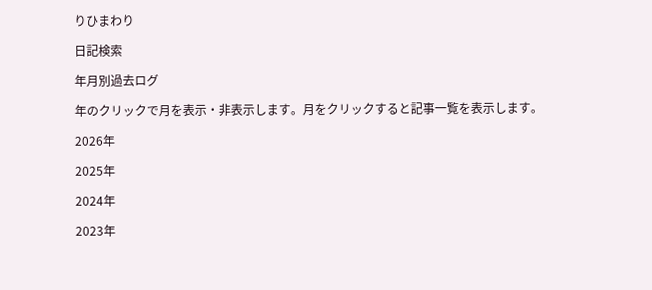りひまわり

日記検索

年月別過去ログ

年のクリックで月を表示・非表示します。月をクリックすると記事一覧を表示します。

2026年

2025年

2024年

2023年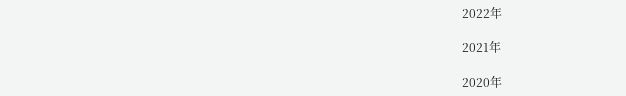2022年

2021年

2020年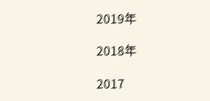2019年

2018年

2017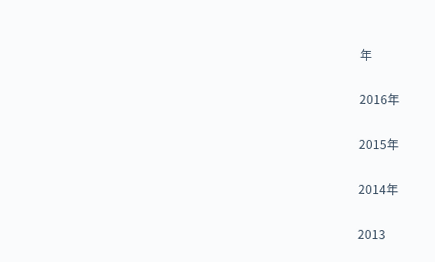年

2016年

2015年

2014年

2013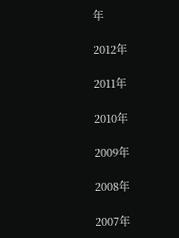年

2012年

2011年

2010年

2009年

2008年

2007年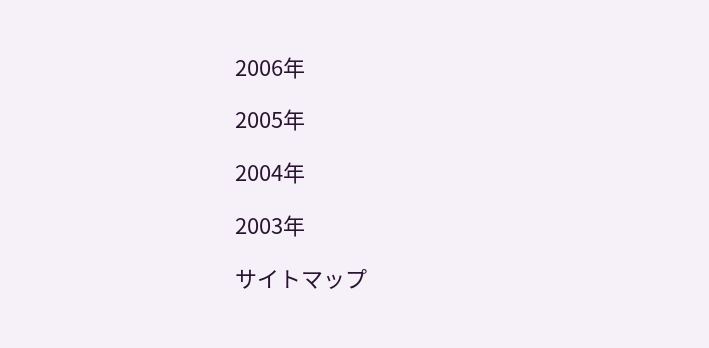2006年

2005年

2004年

2003年

サイトマップ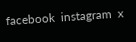facebook  instagram  x